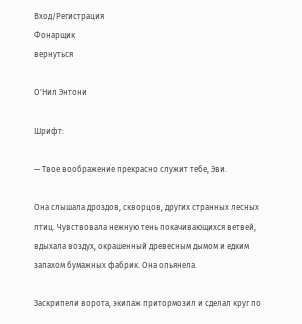Вход/Регистрация
Фонарщик
вернуться

О'Нил Энтони

Шрифт:

— Твое воображение прекрасно служит тебе, Эви.

Она слышала дроздов, скворцов, других странных лесных птиц. Чувствовала нежную тень покачивающихся ветвей, вдыхала воздух, окрашенный древесным дымом и едким запахом бумажных фабрик. Она опьянела.

Заскрипели ворота, экипаж притормозил и сделал круг по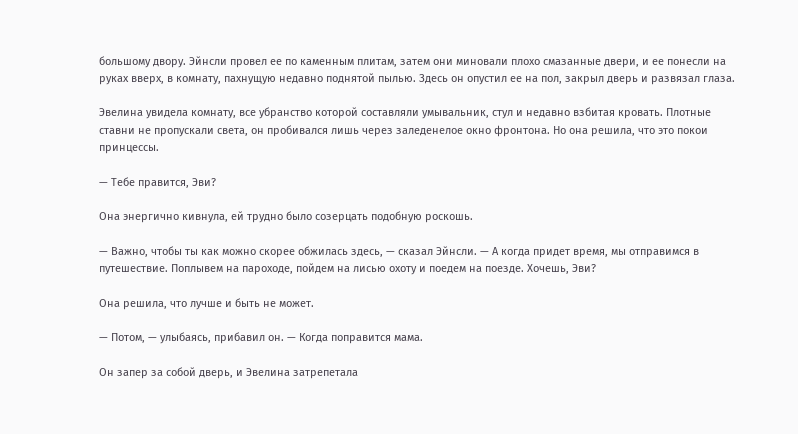большому двору. Эйнсли провел ее по каменным плитам, затем они миновали плохо смазанные двери, и ее понесли на руках вверх, в комнату, пахнущую недавно поднятой пылью. Здесь он опустил ее на пол, закрыл дверь и развязал глаза.

Эвелина увидела комнату, все убранство которой составляли умывальник, стул и недавно взбитая кровать. Плотные ставни не пропускали света, он пробивался лишь через заледенелое окно фронтона. Но она решила, что это покои принцессы.

— Тебе правится, Эви?

Она энергично кивнула, ей трудно было созерцать подобную роскошь.

— Важно, чтобы ты как можно скорее обжилась здесь, — сказал Эйнсли. — А когда придет время, мы отправимся в путешествие. Поплывем на пароходе, пойдем на лисью охоту и поедем на поезде. Хочешь, Эви?

Она решила, что лучше и быть не может.

— Потом, — улыбаясь, прибавил он. — Когда поправится мама.

Он запер за собой дверь, и Эвелина затрепетала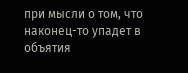при мысли о том, что наконец-то упадет в объятия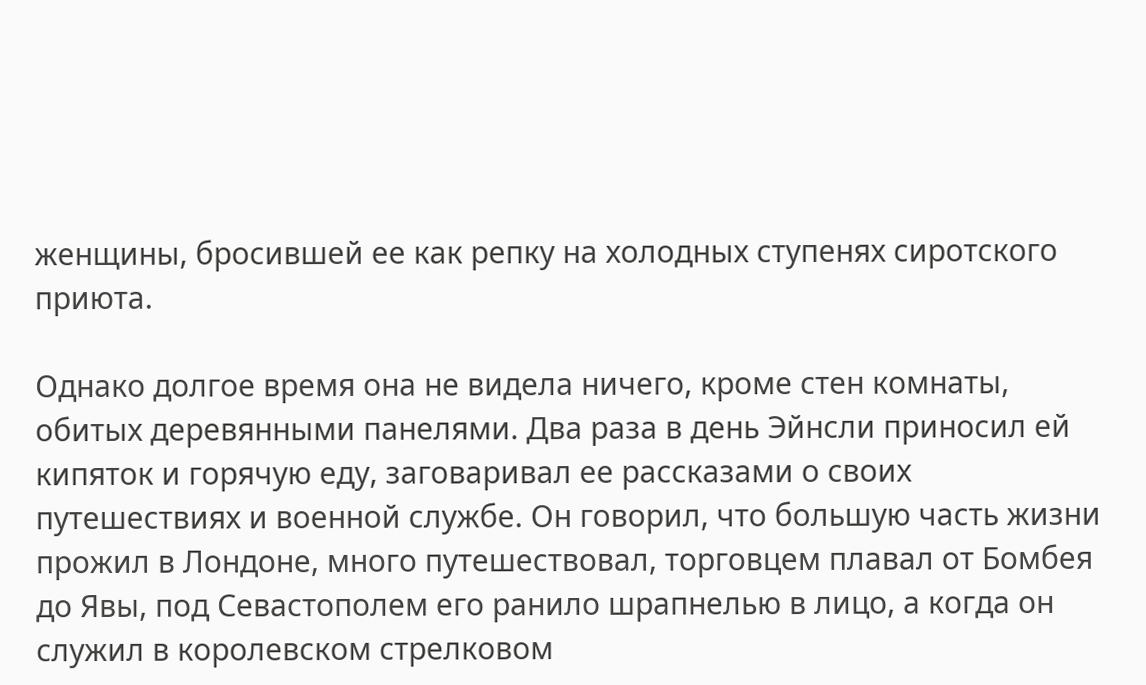женщины, бросившей ее как репку на холодных ступенях сиротского приюта.

Однако долгое время она не видела ничего, кроме стен комнаты, обитых деревянными панелями. Два раза в день Эйнсли приносил ей кипяток и горячую еду, заговаривал ее рассказами о своих путешествиях и военной службе. Он говорил, что большую часть жизни прожил в Лондоне, много путешествовал, торговцем плавал от Бомбея до Явы, под Севастополем его ранило шрапнелью в лицо, а когда он служил в королевском стрелковом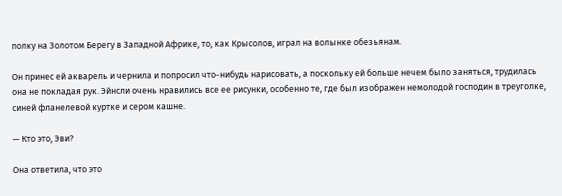полку на Золотом Берегу в Западной Африке, то, как Крысолов, играл на волынке обезьянам.

Он принес ей акварель и чернила и попросил что-нибудь нарисовать, а поскольку ей больше нечем было заняться, трудилась она не покладая рук. Эйнсли очень нравились все ее рисунки, особенно те, где был изображен немолодой господин в треуголке, синей фланелевой куртке и сером кашне.

— Кто это, Эви?

Она ответила, что это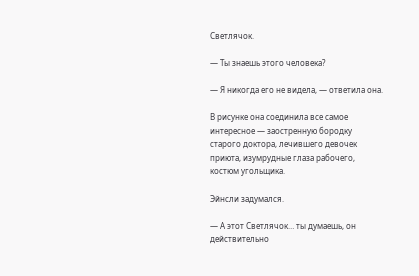Светлячок.

— Ты знаешь этого человека?

— Я никогда его не видела, — ответила она.

В рисунке она соединила все самое интересное — заостренную бородку старого доктора, лечившего девочек приюта, изумрудные глаза рабочего, костюм угольщика.

Эйнсли задумался.

— А этот Светлячок… ты думаешь, он действительно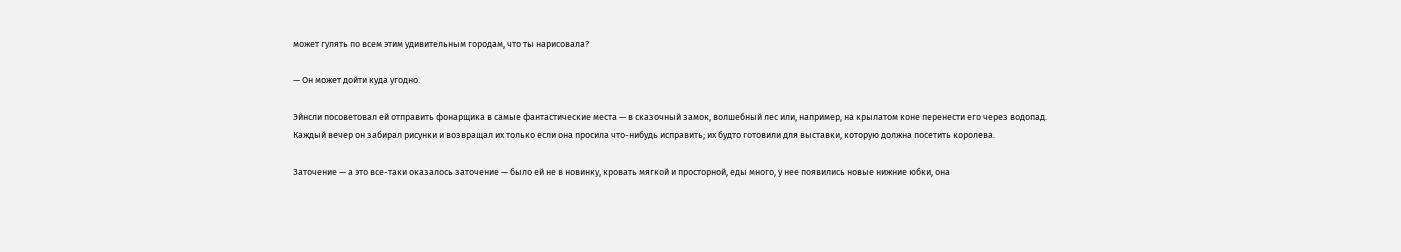может гулять по всем этим удивительным городам, что ты нарисовала?

— Он может дойти куда угодно.

Эйнсли посоветовал ей отправить фонарщика в самые фантастические места — в сказочный замок, волшебный лес или, например, на крылатом коне перенести его через водопад. Каждый вечер он забирал рисунки и возвращал их только если она просила что-нибудь исправить; их будто готовили для выставки, которую должна посетить королева.

Заточение — а это все-таки оказалось заточение — было ей не в новинку, кровать мягкой и просторной, еды много, у нее появились новые нижние юбки, она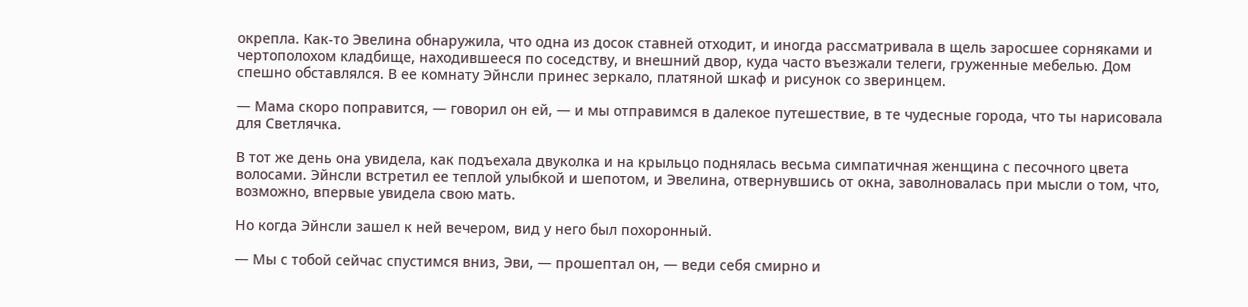окрепла. Как-то Эвелина обнаружила, что одна из досок ставней отходит, и иногда рассматривала в щель заросшее сорняками и чертополохом кладбище, находившееся по соседству, и внешний двор, куда часто въезжали телеги, груженные мебелью. Дом спешно обставлялся. В ее комнату Эйнсли принес зеркало, платяной шкаф и рисунок со зверинцем.

— Мама скоро поправится, — говорил он ей, — и мы отправимся в далекое путешествие, в те чудесные города, что ты нарисовала для Светлячка.

В тот же день она увидела, как подъехала двуколка и на крыльцо поднялась весьма симпатичная женщина с песочного цвета волосами. Эйнсли встретил ее теплой улыбкой и шепотом, и Эвелина, отвернувшись от окна, заволновалась при мысли о том, что, возможно, впервые увидела свою мать.

Но когда Эйнсли зашел к ней вечером, вид у него был похоронный.

— Мы с тобой сейчас спустимся вниз, Эви, — прошептал он, — веди себя смирно и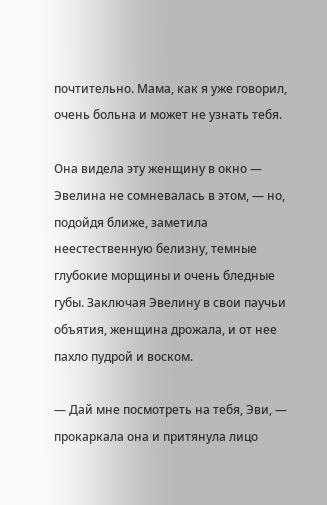почтительно. Мама, как я уже говорил, очень больна и может не узнать тебя.

Она видела эту женщину в окно — Эвелина не сомневалась в этом, — но, подойдя ближе, заметила неестественную белизну, темные глубокие морщины и очень бледные губы. Заключая Эвелину в свои паучьи объятия, женщина дрожала, и от нее пахло пудрой и воском.

— Дай мне посмотреть на тебя, Эви, — прокаркала она и притянула лицо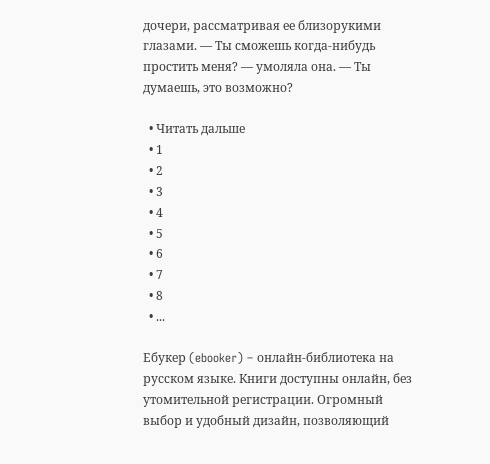дочери, рассматривая ее близорукими глазами. — Ты сможешь когда-нибудь простить меня? — умоляла она. — Ты думаешь, это возможно?

  • Читать дальше
  • 1
  • 2
  • 3
  • 4
  • 5
  • 6
  • 7
  • 8
  • ...

Ебукер (ebooker) – онлайн-библиотека на русском языке. Книги доступны онлайн, без утомительной регистрации. Огромный выбор и удобный дизайн, позволяющий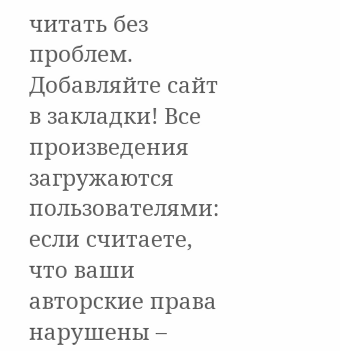читать без проблем. Добавляйте сайт в закладки! Все произведения загружаются пользователями: если считаете, что ваши авторские права нарушены –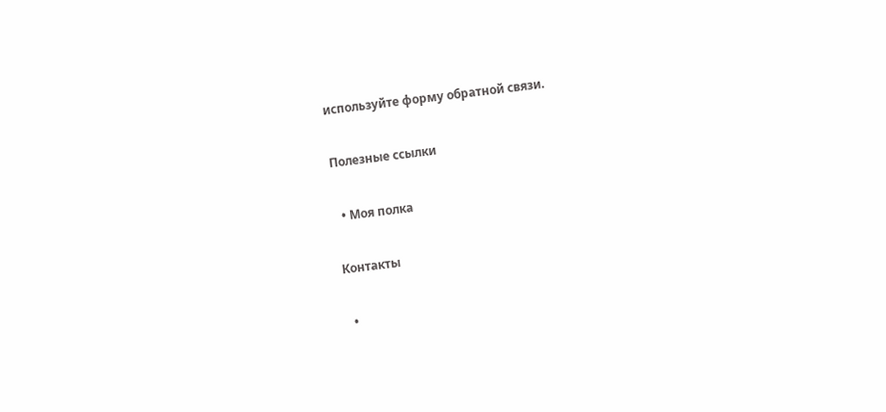используйте форму обратной связи.

Полезные ссылки

  • Моя полка

Контакты

  •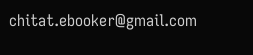chitat.ebooker@gmail.com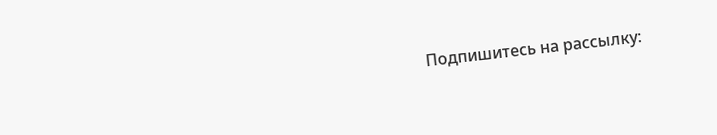Подпишитесь на рассылку: